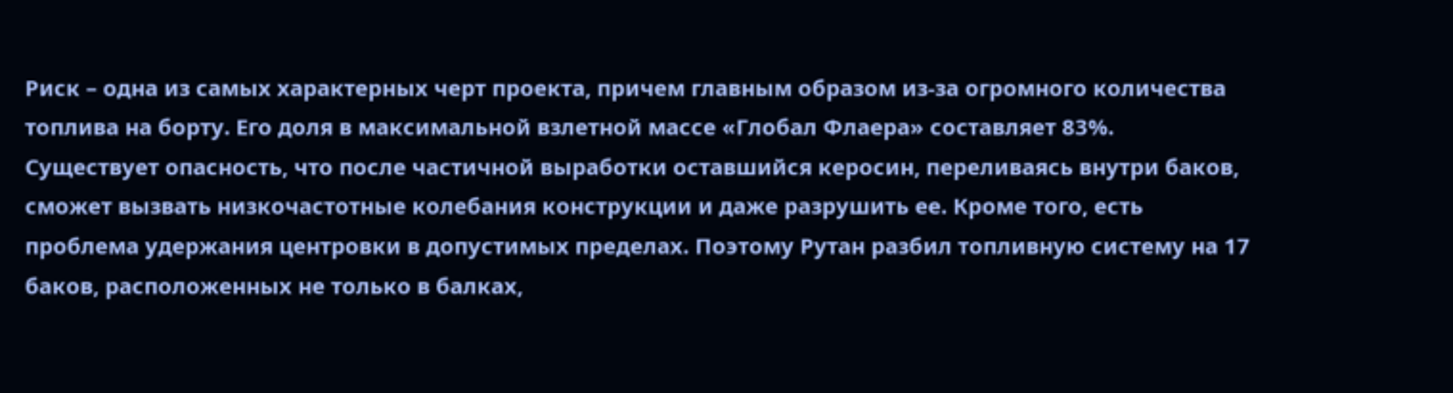Риск – одна из самых характерных черт проекта, причем главным образом из-за огромного количества топлива на борту. Его доля в максимальной взлетной массе «Глобал Флаера» составляет 83%. Существует опасность, что после частичной выработки оставшийся керосин, переливаясь внутри баков, сможет вызвать низкочастотные колебания конструкции и даже разрушить ее. Кроме того, есть проблема удержания центровки в допустимых пределах. Поэтому Рутан разбил топливную систему на 17 баков, расположенных не только в балках,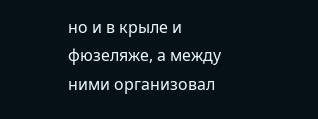но и в крыле и фюзеляже, а между ними организовал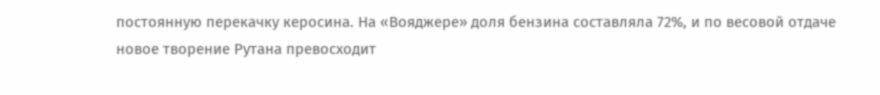постоянную перекачку керосина. На «Вояджере» доля бензина составляла 72%, и по весовой отдаче новое творение Рутана превосходит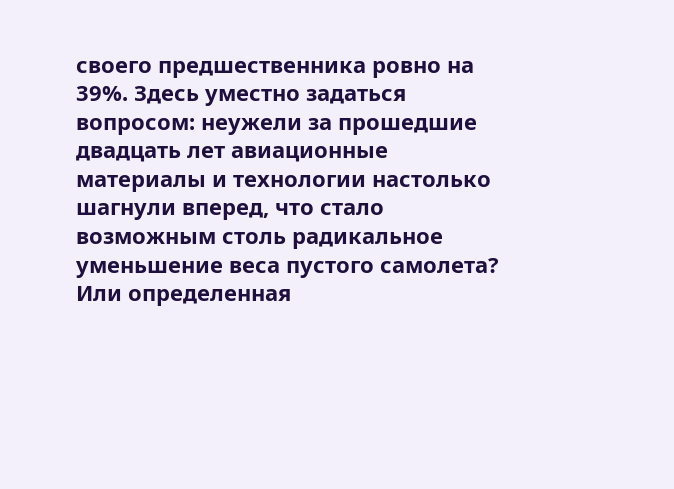своего предшественника ровно на 39%. Здесь уместно задаться вопросом: неужели за прошедшие двадцать лет авиационные материалы и технологии настолько шагнули вперед, что стало возможным столь радикальное уменьшение веса пустого самолета? Или определенная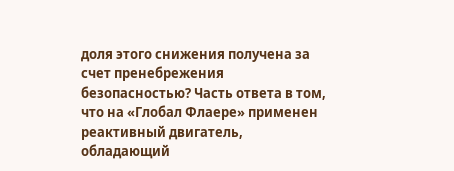доля этого снижения получена за счет пренебрежения безопасностью? Часть ответа в том, что на «Глобал Флаере» применен реактивный двигатель, обладающий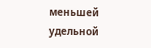меньшей удельной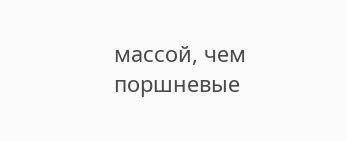массой, чем поршневые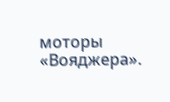моторы «Вояджера».